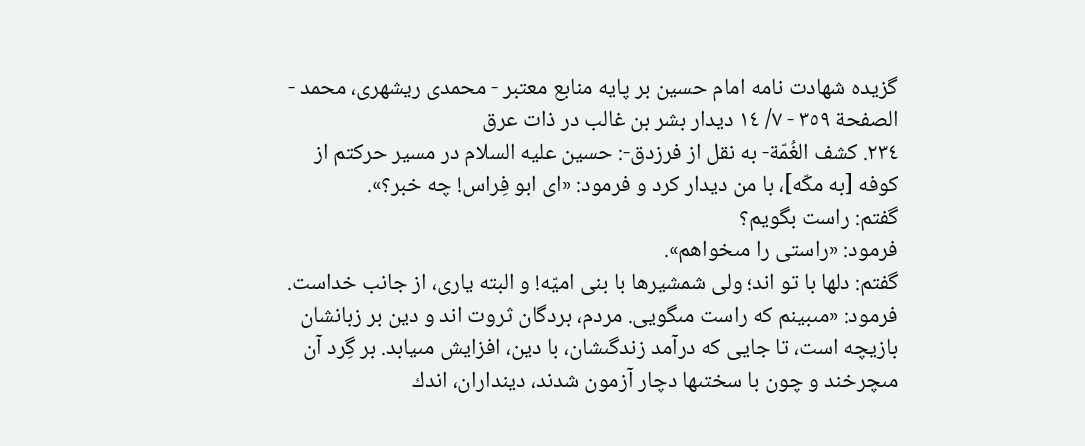گزيده شهادت نامه امام حسين بر پايه منابع معتبر - محمدی ریشهری، محمد - الصفحة ٣٥٩ - ٧/ ١٤ ديدار بشر بن غالب در ذات عرق
٢٣٤. كشف الغُمّة- به نقل از فرزدق-: حسين عليه السلام در مسير حركتم از كوفه [به مكّه]، با من ديدار كرد و فرمود: «اى ابو فِراس! چه خبر؟».
گفتم: راست بگويم؟
فرمود: «راستى را مىخواهم».
گفتم: دلها با تو اند؛ ولى شمشيرها با بنى اميّه! و البته يارى، از جانب خداست.
فرمود: «مىبينم كه راست مىگويى. مردم، بردگان ثروت اند و دين بر زبانشان بازيچه است، تا جايى كه درآمد زندگىشان، با دين، افزايش مىيابد. بر گِرد آن مىچرخند و چون با سختىها دچار آزمون شدند، دينداران، اندك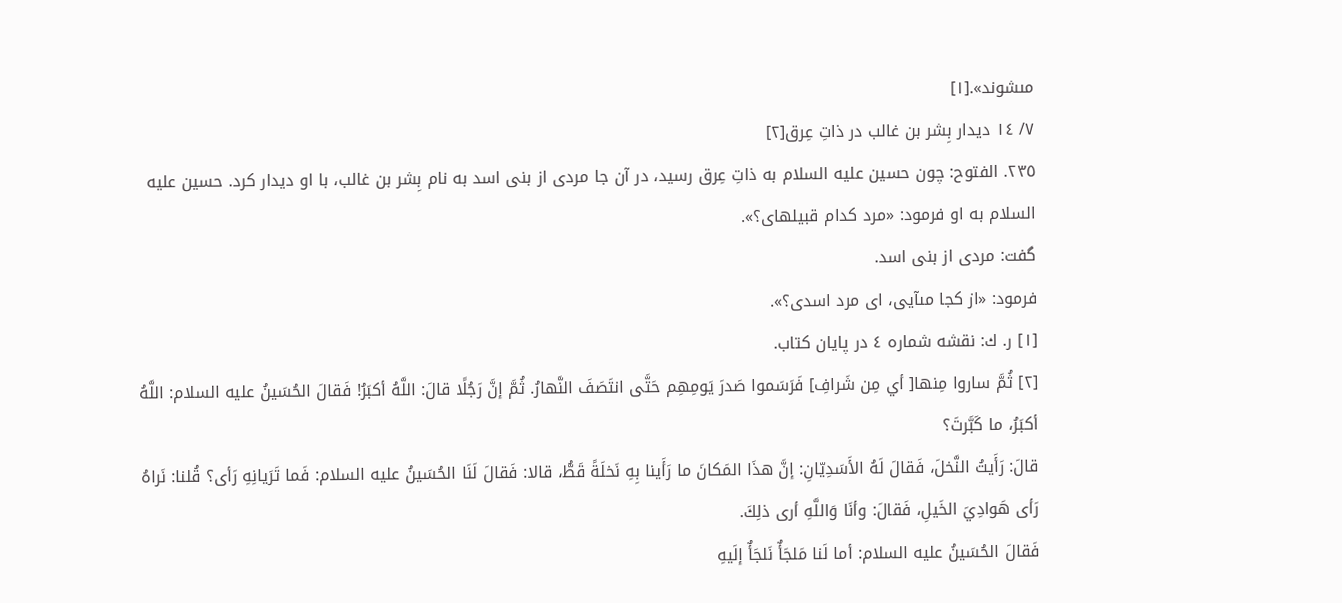مىشوند».[١]
٧/ ١٤ ديدار بِشر بن غالب در ذاتِ عِرق[٢]
٢٣٥. الفتوح: چون حسين عليه السلام به ذاتِ عِرق رسيد، در آن جا مردى از بنى اسد به نام بِشر بن غالب، با او ديدار كرد. حسين عليه السلام به او فرمود: «مرد كدام قبيلهاى؟».
گفت: مردى از بنى اسد.
فرمود: «از كجا مىآيى، اى مرد اسدى؟».
[١] ر. ك: نقشه شماره ٤ در پايان كتاب.
[٢] ثُمَّ ساروا مِنها[ أي مِن شَرافِ] فَرَسَموا صَدرَ يَومِهِم حَتَّى انتَصَفَ النَّهارُ. ثُمَّ إنَّ رَجُلًا قالَ: اللَّهُ أكبَرُ! فَقالَ الحُسَينُ عليه السلام: اللَّهُ أكبَرُ، ما كَبَّرتَ؟
قالَ: رَأَيتُ النَّخلَ، فَقالَ لَهُ الأَسَدِيّانِ: إنَّ هذَا المَكانَ ما رَأَينا بِهِ نَخلَةً قَطُّ، قالا: فَقالَ لَنَا الحُسَينُ عليه السلام: فَما تَرَيانِهِ رَأى؟ قُلنا: نَراهُ رَأى هَوادِيَ الخَيلِ، فَقالَ: وأنَا وَاللَّهِ أرى ذلِكَ.
فَقالَ الحُسَينُ عليه السلام: أما لَنا مَلجَأٌ نَلجَأٌ إلَيهِ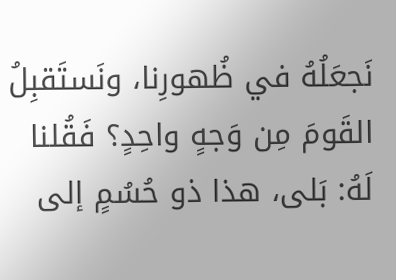نَجعَلُهُ في ظُهورِنا، ونَستَقبِلُ القَومَ مِن وَجهٍ واحِدٍ؟ فَقُلنا لَهُ: بَلى، هذا ذو حُسُمٍ إلى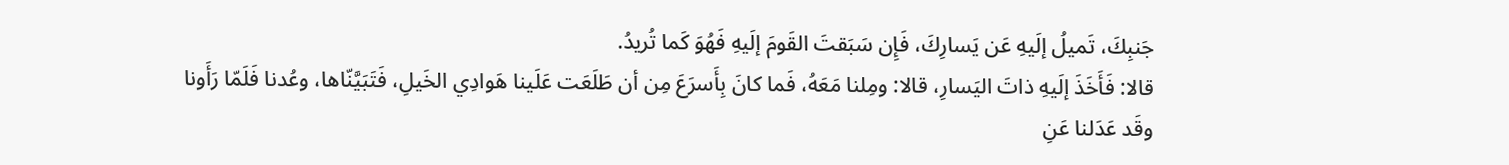جَنبِكَ، تَميلُ إلَيهِ عَن يَسارِكَ، فَإِن سَبَقتَ القَومَ إلَيهِ فَهُوَ كَما تُريدُ.
قالا: فَأَخَذَ إلَيهِ ذاتَ اليَسارِ، قالا: ومِلنا مَعَهُ، فَما كانَ بِأَسرَعَ مِن أن طَلَعَت عَلَينا هَوادِي الخَيلِ، فَتَبَيَّنّاها، وعُدنا فَلَمّا رَأَونا وقَد عَدَلنا عَنِ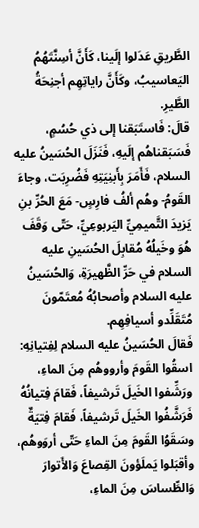الطَّريقِ عَدَلوا إلَينا، كَأَنَّ أسِنَّتَهُمُ اليَعاسيبُ، وكَأَنَّ راياتِهِم أجنِحَةُ الطَّيرِ.
قالَ: فَاستَبَقنا إلى ذي حُسُمٍ، فَسَبَقناهُم إلَيهِ، فَنَزَلَ الحُسَينُ عليه السلام، فَأَمَرَ بِأَبنِيَتِهِ فَضُرِبَت، وجاءَ القَومُ- وهُم ألفُ فارِسٍ- مَعَ الحُرِّ بنِ يَزيدَ التَّميمِيِّ اليَربوعِيِّ، حَتّى وَقَفَ هُوَ وخَيلُهُ مُقابِلَ الحُسَينِ عليه السلام في حَرِّ الظَّهيرَةِ، وَالحُسَينُ عليه السلام وأصحابُهُ مُعتَمّونَ مُتَقَلِّدو أسيافِهِم.
فَقالَ الحُسَينُ عليه السلام لِفِتيانِهِ: اسقُوا القَومَ وأرووهُم مِنَ الماءِ، ورَشِّفوا الخَيلَ تَرشيفاً، فَقامَ فِتيانُهُ فَرَشَّفُوا الخَيلَ تَرشيفاً، فَقامَ فِتيَةٌ وسَقَوُا القَومَ مِنَ الماءِ حَتّى أروَوهُم، وأقبَلوا يَملَؤونَ القِصاعَ وَالأَتوارَ وَالطِّساسَ مِنَ الماءِ،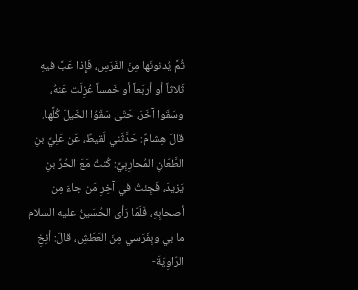ثُمَّ يُدنونَها مِنَ الفَرَسِ، فَإِذا عَبَّ فيهِ ثَلاثاً أو أربَعاً أو خَمساً عُزِلَت عَنهُ، وسَقَوا آخَرَ، حَتّى سَقَوُا الخَيلَ كُلَّها.
قالَ هِشامٌ: حَدَّثَني لَقيطٌ، عَن عَلِيِّ بنِ الطَّعّانِ المُحارِبِيِّ: كُنتُ مَعَ الحُرِّ بنِ يَزيدَ، فَجِئتُ في آخِرِ مَن جاءَ مِن أصحابِهِ، فَلَمّا رَأى الحُسَينُ عليه السلام ما بي وبِفَرَسي مِنَ العَطَشِ، قالَ: أنِخِ الرّاوِيَةَ-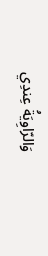وَالرّاوِيَةُ عِندِي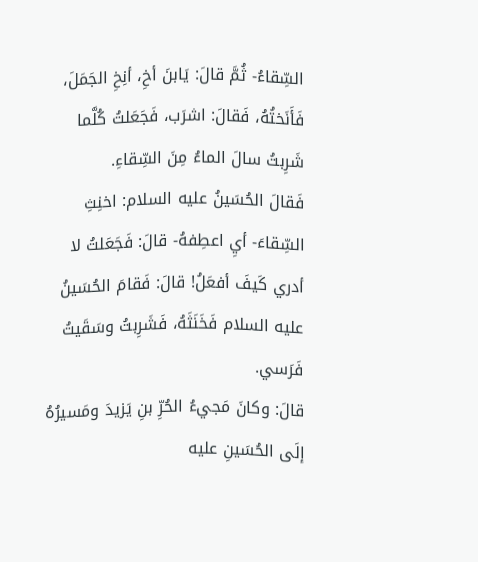السِّقاءُ- ثُمَّ قالَ: يَابنَ أخِ، أنِخِ الجَمَلَ، فَأَنَختُهُ، فَقالَ: اشرَب، فَجَعَلتُ كُلَّما شَرِبتُ سالَ الماءُ مِنَ السِّقاءِ.
فَقالَ الحُسَينُ عليه السلام: اخنِثِ السِّقاءَ- أيِ اعطِفهُ- قالَ: فَجَعَلتُ لا أدري كَيفَ أفعَلُ! قالَ: فَقامَ الحُسَينُ عليه السلام فَخَنَثَهُ، فَشَرِبتُ وسَقَيتُ فَرَسي.
قالَ: وكانَ مَجيءُ الحُرِّ بنِ يَزيدَ ومَسيرُهُ إلَى الحُسَينِ عليه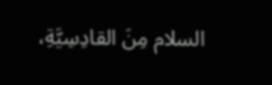السلام مِنَ القادِسِيَّةِ،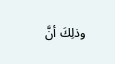وذلِكَ أنَّ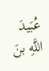عُبَيدَ اللَّهِ بنَ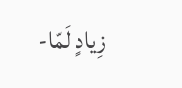زِيادٍ لَمّا-